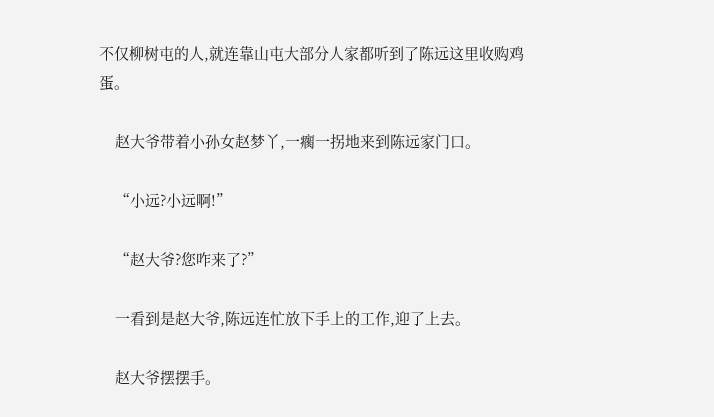不仅柳树屯的人,就连靠山屯大部分人家都听到了陈远这里收购鸡蛋。

    赵大爷带着小孙女赵梦丫,一瘸一拐地来到陈远家门口。

    “小远?小远啊!”

    “赵大爷?您咋来了?”

    一看到是赵大爷,陈远连忙放下手上的工作,迎了上去。

    赵大爷摆摆手。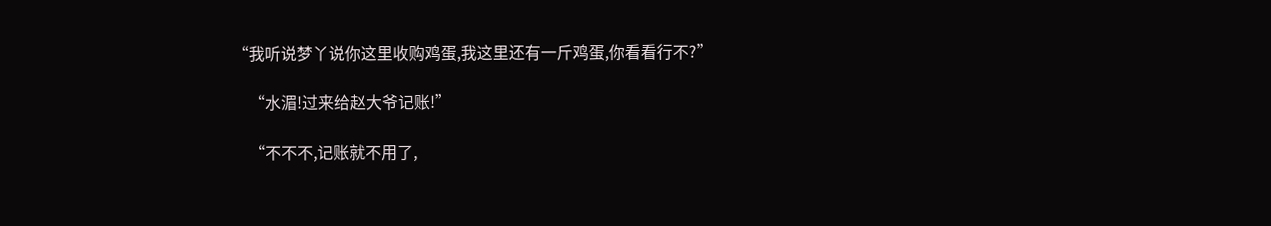“我听说梦丫说你这里收购鸡蛋,我这里还有一斤鸡蛋,你看看行不?”

    “水湄!过来给赵大爷记账!”

    “不不不,记账就不用了,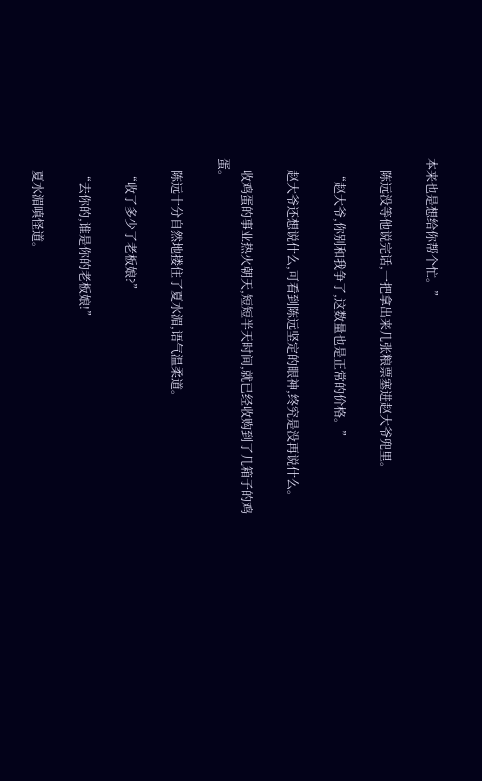本来也是想给你帮个忙。”

    陈远没等他说完话,一把拿出来几张粮票塞进赵大爷兜里。

    “赵大爷,你别和我争了,这数量也是正常的价格。”

    赵大爷还想说什么,可看到陈远坚定的眼神,终究是没再说什么。

    收鸡蛋的事业热火朝天,短短半天时间,就已经收购到了几箱子的鸡蛋。

    陈远十分自然地搂住了夏水湄,语气温柔道。

    “收了多少了老板娘?”

    “去你的,谁是你的老板娘!”

    夏水湄嗔怪道。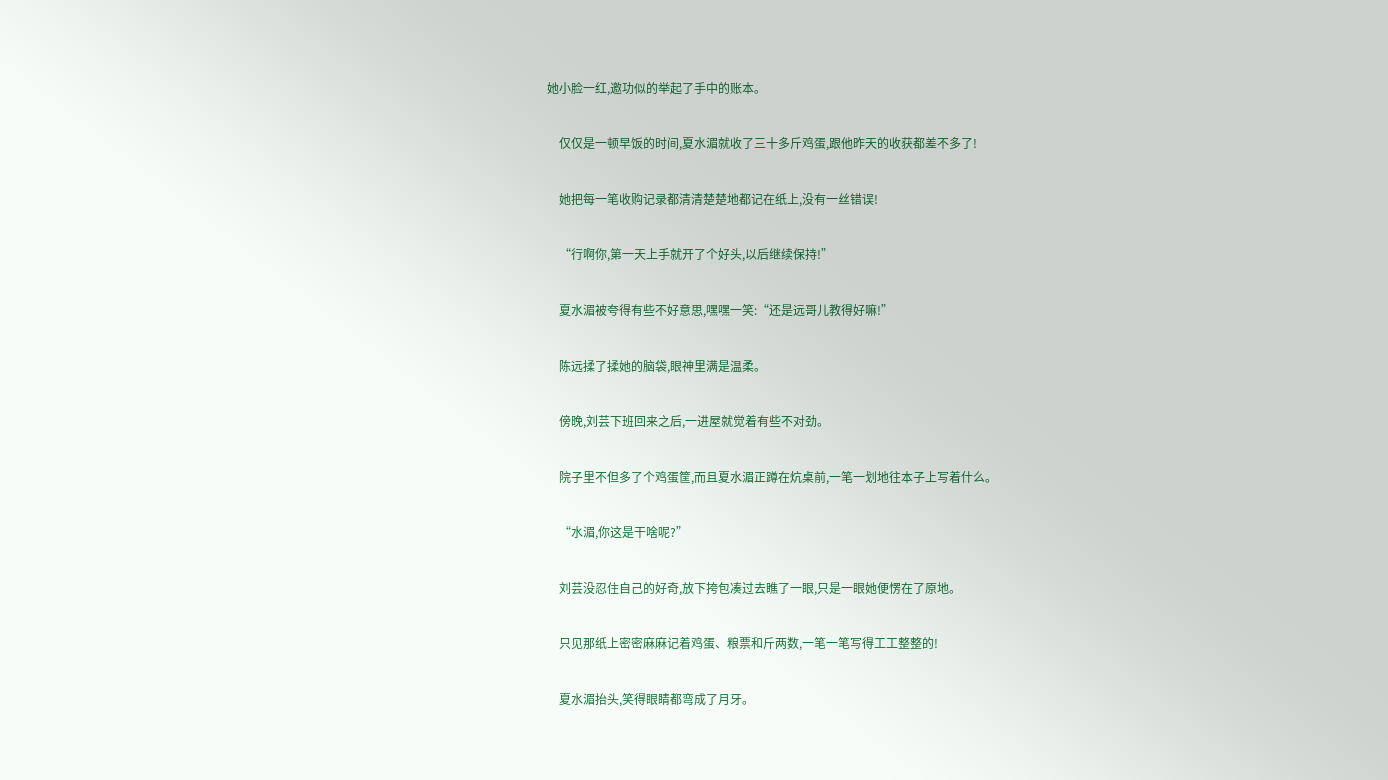她小脸一红,邀功似的举起了手中的账本。

    仅仅是一顿早饭的时间,夏水湄就收了三十多斤鸡蛋,跟他昨天的收获都差不多了!

    她把每一笔收购记录都清清楚楚地都记在纸上,没有一丝错误!

    “行啊你,第一天上手就开了个好头,以后继续保持!”

    夏水湄被夸得有些不好意思,嘿嘿一笑:“还是远哥儿教得好嘛!”

    陈远揉了揉她的脑袋,眼神里满是温柔。

    傍晚,刘芸下班回来之后,一进屋就觉着有些不对劲。

    院子里不但多了个鸡蛋筐,而且夏水湄正蹲在炕桌前,一笔一划地往本子上写着什么。

    “水湄,你这是干啥呢?”

    刘芸没忍住自己的好奇,放下挎包凑过去瞧了一眼,只是一眼她便愣在了原地。

    只见那纸上密密麻麻记着鸡蛋、粮票和斤两数,一笔一笔写得工工整整的!

    夏水湄抬头,笑得眼睛都弯成了月牙。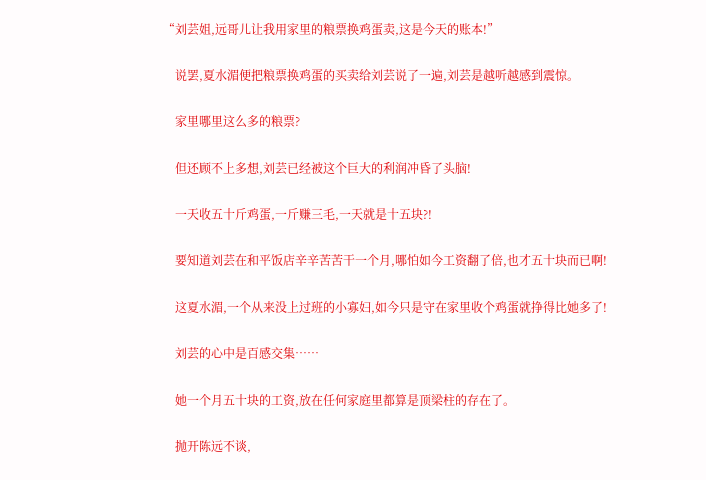“刘芸姐,远哥儿让我用家里的粮票换鸡蛋卖,这是今天的账本!”

    说罢,夏水湄便把粮票换鸡蛋的买卖给刘芸说了一遍,刘芸是越听越感到震惊。

    家里哪里这么多的粮票?

    但还顾不上多想,刘芸已经被这个巨大的利润冲昏了头脑!

    一天收五十斤鸡蛋,一斤赚三毛,一天就是十五块?!

    要知道刘芸在和平饭店辛辛苦苦干一个月,哪怕如今工资翻了倍,也才五十块而已啊!

    这夏水湄,一个从来没上过班的小寡妇,如今只是守在家里收个鸡蛋就挣得比她多了!

    刘芸的心中是百感交集……

    她一个月五十块的工资,放在任何家庭里都算是顶梁柱的存在了。

    抛开陈远不谈,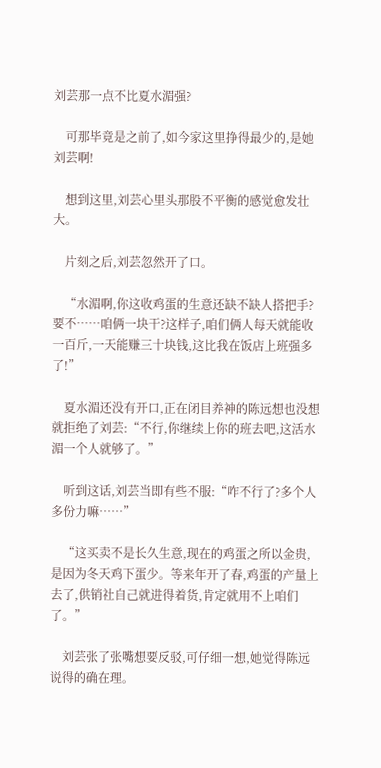刘芸那一点不比夏水湄强?

    可那毕竟是之前了,如今家这里挣得最少的,是她刘芸啊!

    想到这里,刘芸心里头那股不平衡的感觉愈发壮大。

    片刻之后,刘芸忽然开了口。

    “水湄啊,你这收鸡蛋的生意还缺不缺人搭把手?要不……咱俩一块干?这样子,咱们俩人每天就能收一百斤,一天能赚三十块钱,这比我在饭店上班强多了!”

    夏水湄还没有开口,正在闭目养神的陈远想也没想就拒绝了刘芸:“不行,你继续上你的班去吧,这活水湄一个人就够了。”

    听到这话,刘芸当即有些不服:“咋不行了?多个人多份力嘛……”

    “这买卖不是长久生意,现在的鸡蛋之所以金贵,是因为冬天鸡下蛋少。等来年开了春,鸡蛋的产量上去了,供销社自己就进得着货,肯定就用不上咱们了。”

    刘芸张了张嘴想要反驳,可仔细一想,她觉得陈远说得的确在理。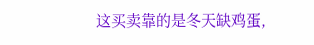这买卖靠的是冬天缺鸡蛋,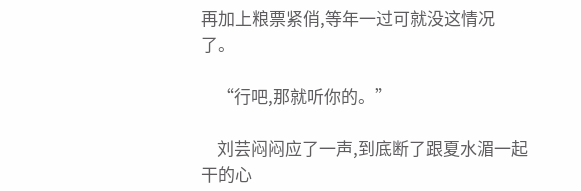再加上粮票紧俏,等年一过可就没这情况了。

    “行吧,那就听你的。”

    刘芸闷闷应了一声,到底断了跟夏水湄一起干的心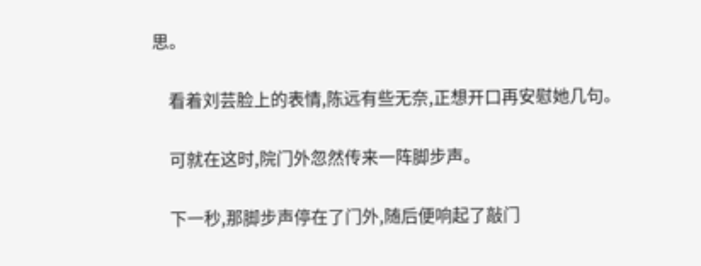思。

    看着刘芸脸上的表情,陈远有些无奈,正想开口再安慰她几句。

    可就在这时,院门外忽然传来一阵脚步声。

    下一秒,那脚步声停在了门外,随后便响起了敲门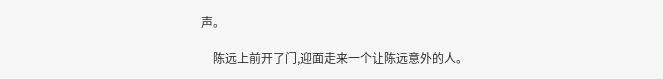声。

    陈远上前开了门,迎面走来一个让陈远意外的人。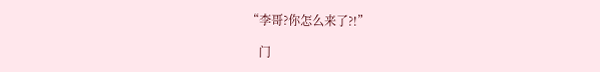“李哥?你怎么来了?!”

    门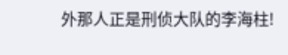外那人正是刑侦大队的李海柱!